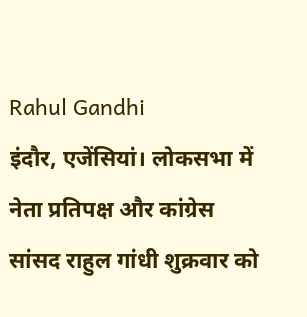Rahul Gandhi
इंदौर, एजेंसियां। लोकसभा में नेता प्रतिपक्ष और कांग्रेस सांसद राहुल गांधी शुक्रवार को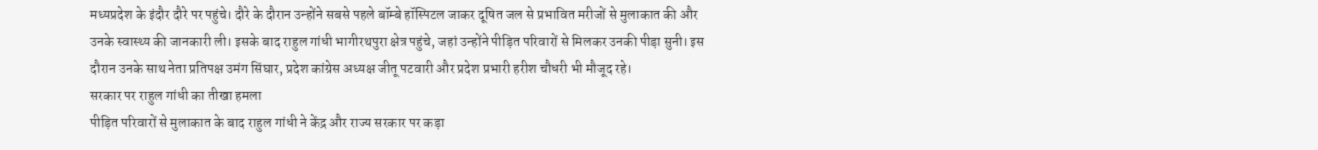मध्यप्रदेश के इंदौर दौरे पर पहुंचे। दौरे के दौरान उन्होंने सबसे पहले बॉम्बे हॉस्पिटल जाकर दूषित जल से प्रभावित मरीजों से मुलाकात की और उनके स्वास्थ्य की जानकारी ली। इसके बाद राहुल गांधी भागीरथपुरा क्षेत्र पहुंचे, जहां उन्होंने पीड़ित परिवारों से मिलकर उनकी पीड़ा सुनी। इस दौरान उनके साथ नेता प्रतिपक्ष उमंग सिंघार, प्रदेश कांग्रेस अध्यक्ष जीतू पटवारी और प्रदेश प्रभारी हरीश चौधरी भी मौजूद रहे।
सरकार पर राहुल गांधी का तीखा हमला
पीड़ित परिवारों से मुलाकात के बाद राहुल गांधी ने केंद्र और राज्य सरकार पर कड़ा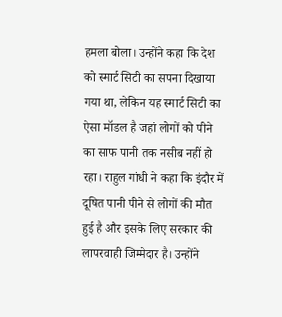हमला बोला। उन्होंने कहा कि देश को स्मार्ट सिटी का सपना दिखाया गया था, लेकिन यह स्मार्ट सिटी का ऐसा मॉडल है जहां लोगों को पीने का साफ पानी तक नसीब नहीं हो रहा। राहुल गांधी ने कहा कि इंदौर में दूषित पानी पीने से लोगों की मौत हुई है और इसके लिए सरकार की लापरवाही जिम्मेदार है। उन्होंने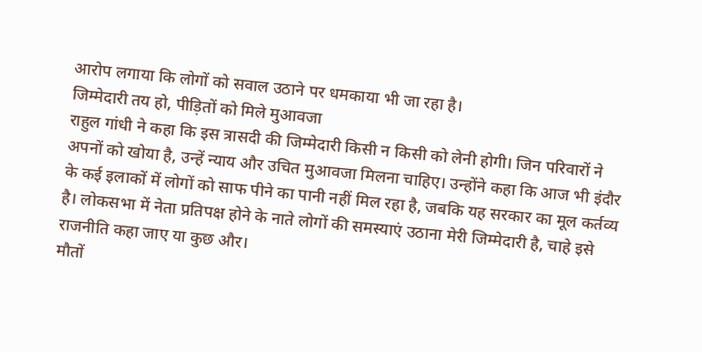आरोप लगाया कि लोगों को सवाल उठाने पर धमकाया भी जा रहा है।
जिम्मेदारी तय हो, पीड़ितों को मिले मुआवजा
राहुल गांधी ने कहा कि इस त्रासदी की जिम्मेदारी किसी न किसी को लेनी होगी। जिन परिवारों ने अपनों को खोया है, उन्हें न्याय और उचित मुआवजा मिलना चाहिए। उन्होंने कहा कि आज भी इंदौर के कई इलाकों में लोगों को साफ पीने का पानी नहीं मिल रहा है, जबकि यह सरकार का मूल कर्तव्य है। लोकसभा में नेता प्रतिपक्ष होने के नाते लोगों की समस्याएं उठाना मेरी जिम्मेदारी है, चाहे इसे राजनीति कहा जाए या कुछ और।
मौतों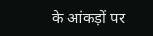के आंकड़ों पर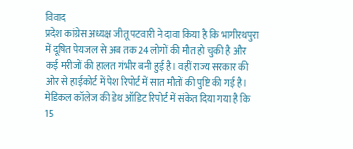विवाद
प्रदेश कांग्रेस अध्यक्ष जीतू पटवारी ने दावा किया है कि भागीरथपुरा में दूषित पेयजल से अब तक 24 लोगों की मौत हो चुकी है और कई मरीजों की हालत गंभीर बनी हुई है। वहीं राज्य सरकार की ओर से हाईकोर्ट में पेश रिपोर्ट में सात मौतों की पुष्टि की गई है। मेडिकल कॉलेज की डेथ ऑडिट रिपोर्ट में संकेत दिया गया है कि 15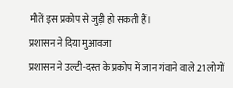मौतें इस प्रकोप से जुड़ी हो सकती हैं।
प्रशासन ने दिया मुआवजा
प्रशासन ने उल्टी-दस्त के प्रकोप में जान गंवाने वाले 21 लोगों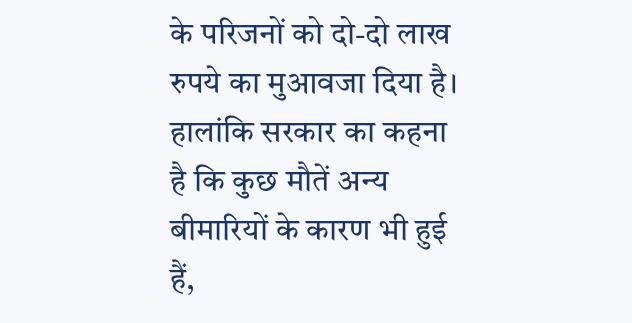के परिजनों को दो-दो लाख रुपये का मुआवजा दिया है। हालांकि सरकार का कहना है कि कुछ मौतें अन्य बीमारियों के कारण भी हुई हैं,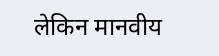लेकिन मानवीय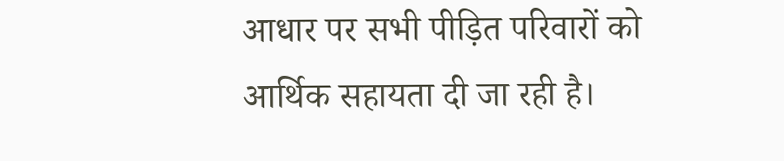आधार पर सभी पीड़ित परिवारों को आर्थिक सहायता दी जा रही है।